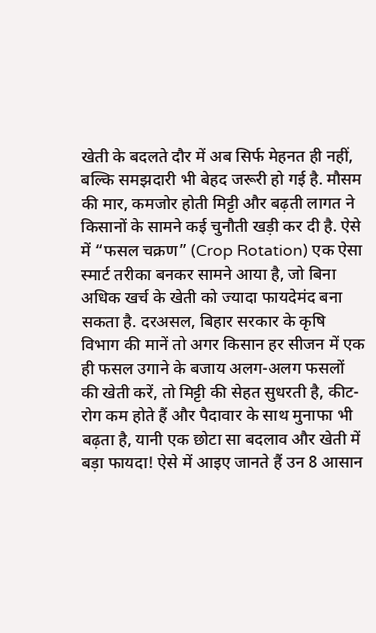खेती के बदलते दौर में अब सिर्फ मेहनत ही नहीं, बल्कि समझदारी भी बेहद जरूरी हो गई है. मौसम की मार, कमजोर होती मिट्टी और बढ़ती लागत ने किसानों के सामने कई चुनौती खड़ी कर दी है. ऐसे में “फसल चक्रण” (Crop Rotation) एक ऐसा स्मार्ट तरीका बनकर सामने आया है, जो बिना अधिक खर्च के खेती को ज्यादा फायदेमंद बना सकता है. दरअसल, बिहार सरकार के कृषि विभाग की मानें तो अगर किसान हर सीजन में एक ही फसल उगाने के बजाय अलग-अलग फसलों की खेती करें, तो मिट्टी की सेहत सुधरती है, कीट-रोग कम होते हैं और पैदावार के साथ मुनाफा भी बढ़ता है, यानी एक छोटा सा बदलाव और खेती में बड़ा फायदा! ऐसे में आइए जानते हैं उन 8 आसान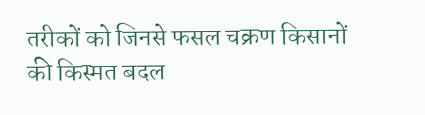तरीकों को जिनसे फसल चक्रण किसानों की किस्मत बदल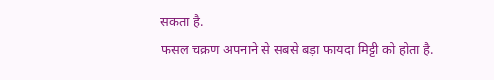सकता है.
फसल चक्रण अपनाने से सबसे बड़ा फायदा मिट्टी को होता है.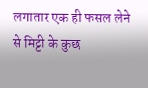लगातार एक ही फसल लेने से मिट्टी के कुछ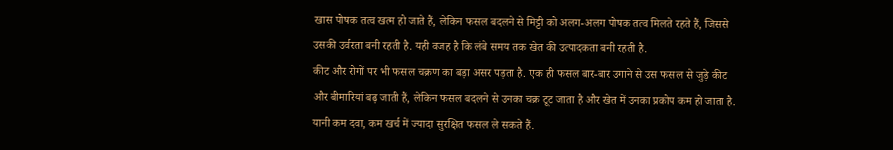खास पोषक तत्व खत्म हो जाते हैं, लेकिन फसल बदलने से मिट्टी को अलग-अलग पोषक तत्व मिलते रहते हैं, जिससे उसकी उर्वरता बनी रहती है. यही वजह है कि लंबे समय तक खेत की उत्पादकता बनी रहती है.
कीट और रोगों पर भी फसल चक्रण का बड़ा असर पड़ता है. एक ही फसल बार-बार उगाने से उस फसल से जुड़े कीट और बीमारियां बढ़ जाती हैं, लेकिन फसल बदलने से उनका चक्र टूट जाता है और खेत में उनका प्रकोप कम हो जाता है. यानी कम दवा, कम खर्च में ज्यादा सुरक्षित फसल ले सकते हैं.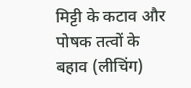मिट्टी के कटाव और पोषक तत्वों के बहाव (लीचिंग)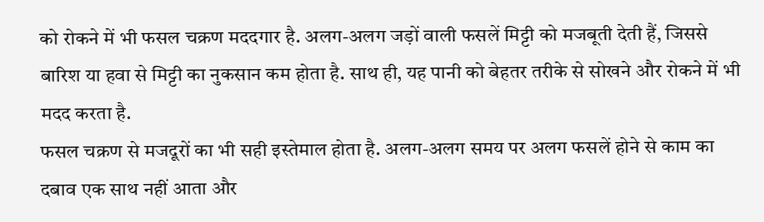को रोकने में भी फसल चक्रण मददगार है. अलग-अलग जड़ों वाली फसलें मिट्टी को मजबूती देती हैं, जिससे बारिश या हवा से मिट्टी का नुकसान कम होता है. साथ ही, यह पानी को बेहतर तरीके से सोखने और रोकने में भी मदद करता है.
फसल चक्रण से मजदूरों का भी सही इस्तेमाल होता है. अलग-अलग समय पर अलग फसलें होने से काम का दबाव एक साथ नहीं आता और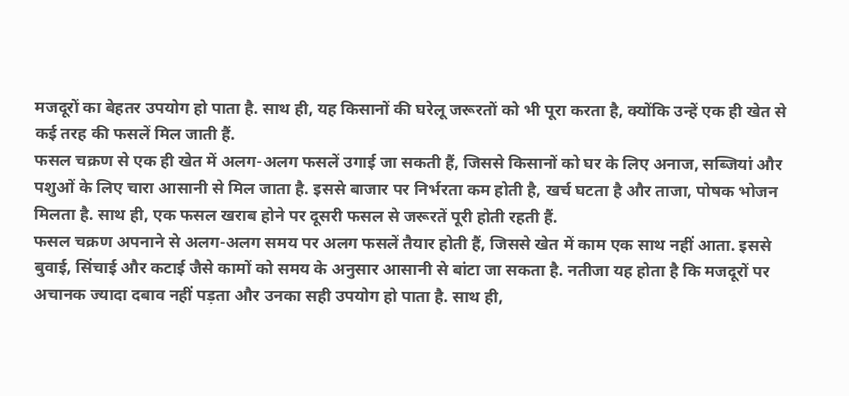मजदूरों का बेहतर उपयोग हो पाता है. साथ ही, यह किसानों की घरेलू जरूरतों को भी पूरा करता है, क्योंकि उन्हें एक ही खेत से कई तरह की फसलें मिल जाती हैं.
फसल चक्रण से एक ही खेत में अलग-अलग फसलें उगाई जा सकती हैं, जिससे किसानों को घर के लिए अनाज, सब्जियां और पशुओं के लिए चारा आसानी से मिल जाता है. इससे बाजार पर निर्भरता कम होती है, खर्च घटता है और ताजा, पोषक भोजन मिलता है. साथ ही, एक फसल खराब होने पर दूसरी फसल से जरूरतें पूरी होती रहती हैं.
फसल चक्रण अपनाने से अलग-अलग समय पर अलग फसलें तैयार होती हैं, जिससे खेत में काम एक साथ नहीं आता. इससे बुवाई, सिंचाई और कटाई जैसे कामों को समय के अनुसार आसानी से बांटा जा सकता है. नतीजा यह होता है कि मजदूरों पर अचानक ज्यादा दबाव नहीं पड़ता और उनका सही उपयोग हो पाता है. साथ ही,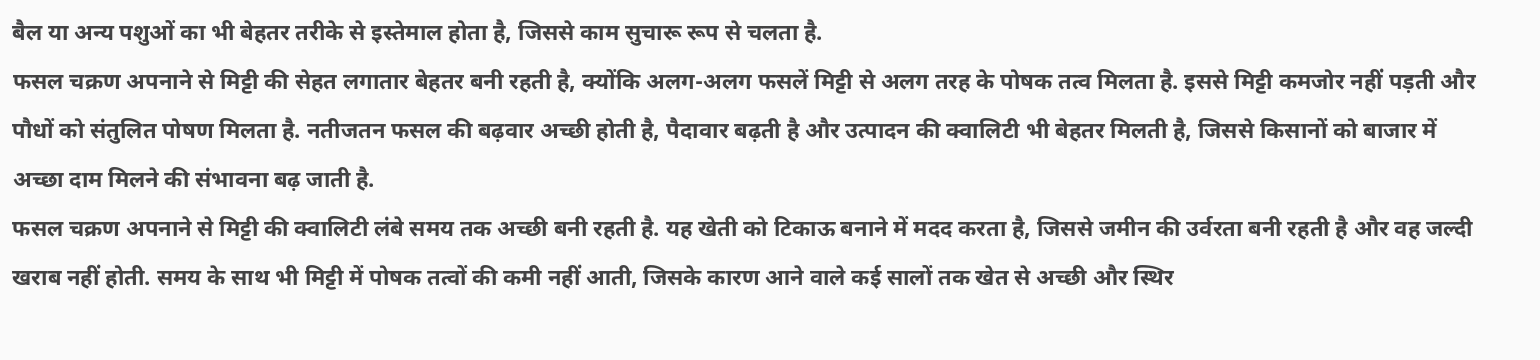बैल या अन्य पशुओं का भी बेहतर तरीके से इस्तेमाल होता है, जिससे काम सुचारू रूप से चलता है.
फसल चक्रण अपनाने से मिट्टी की सेहत लगातार बेहतर बनी रहती है, क्योंकि अलग-अलग फसलें मिट्टी से अलग तरह के पोषक तत्व मिलता है. इससे मिट्टी कमजोर नहीं पड़ती और पौधों को संतुलित पोषण मिलता है. नतीजतन फसल की बढ़वार अच्छी होती है, पैदावार बढ़ती है और उत्पादन की क्वालिटी भी बेहतर मिलती है, जिससे किसानों को बाजार में अच्छा दाम मिलने की संभावना बढ़ जाती है.
फसल चक्रण अपनाने से मिट्टी की क्वालिटी लंबे समय तक अच्छी बनी रहती है. यह खेती को टिकाऊ बनाने में मदद करता है, जिससे जमीन की उर्वरता बनी रहती है और वह जल्दी खराब नहीं होती. समय के साथ भी मिट्टी में पोषक तत्वों की कमी नहीं आती, जिसके कारण आने वाले कई सालों तक खेत से अच्छी और स्थिर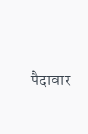पैदावार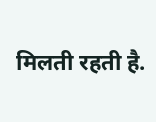मिलती रहती है.